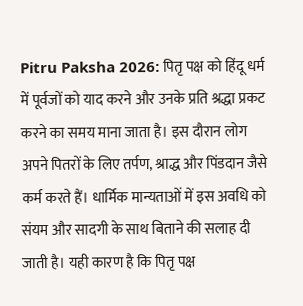Pitru Paksha 2026: पितृ पक्ष को हिंदू धर्म में पूर्वजों को याद करने और उनके प्रति श्रद्धा प्रकट करने का समय माना जाता है। इस दौरान लोग अपने पितरों के लिए तर्पण, श्राद्ध और पिंडदान जैसे कर्म करते हैं। धार्मिक मान्यताओं में इस अवधि को संयम और सादगी के साथ बिताने की सलाह दी जाती है। यही कारण है कि पितृ पक्ष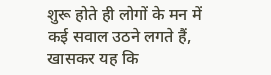शुरू होते ही लोगों के मन में कई सवाल उठने लगते हैं, खासकर यह कि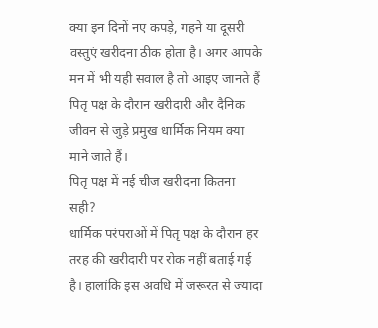क्या इन दिनों नए कपड़े, गहने या दूसरी वस्तुएं खरीदना ठीक होता है। अगर आपके मन में भी यही सवाल है तो आइए जानते हैं पितृ पक्ष के दौरान खरीदारी और दैनिक जीवन से जुड़े प्रमुख धार्मिक नियम क्या माने जाते हैं।
पितृ पक्ष में नई चीज खरीदना कितना सही?
धार्मिक परंपराओं में पितृ पक्ष के दौरान हर तरह की खरीदारी पर रोक नहीं बताई गई है। हालांकि इस अवधि में जरूरत से ज्यादा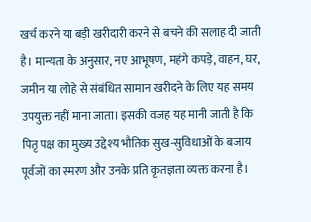खर्च करने या बड़ी खरीदारी करने से बचने की सलाह दी जाती है। मान्यता के अनुसार, नए आभूषण, महंगे कपड़े, वाहन, घर, जमीन या लोहे से संबंधित सामान खरीदने के लिए यह समय उपयुक्त नहीं माना जाता। इसकी वजह यह मानी जाती है कि पितृ पक्ष का मुख्य उद्देश्य भौतिक सुख-सुविधाओं के बजाय पूर्वजों का स्मरण और उनके प्रति कृतज्ञता व्यक्त करना है।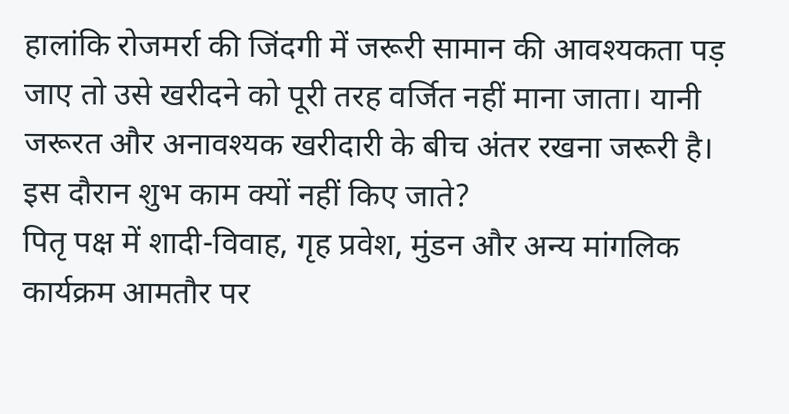हालांकि रोजमर्रा की जिंदगी में जरूरी सामान की आवश्यकता पड़ जाए तो उसे खरीदने को पूरी तरह वर्जित नहीं माना जाता। यानी जरूरत और अनावश्यक खरीदारी के बीच अंतर रखना जरूरी है।
इस दौरान शुभ काम क्यों नहीं किए जाते?
पितृ पक्ष में शादी-विवाह, गृह प्रवेश, मुंडन और अन्य मांगलिक कार्यक्रम आमतौर पर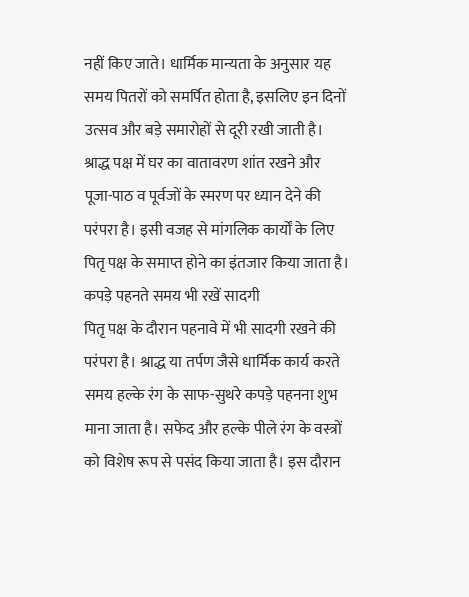नहीं किए जाते। धार्मिक मान्यता के अनुसार यह समय पितरों को समर्पित होता है, इसलिए इन दिनों उत्सव और बड़े समारोहों से दूरी रखी जाती है। श्राद्ध पक्ष में घर का वातावरण शांत रखने और पूजा-पाठ व पूर्वजों के स्मरण पर ध्यान देने की परंपरा है। इसी वजह से मांगलिक कार्यों के लिए पितृ पक्ष के समाप्त होने का इंतजार किया जाता है।
कपड़े पहनते समय भी रखें सादगी
पितृ पक्ष के दौरान पहनावे में भी सादगी रखने की परंपरा है। श्राद्ध या तर्पण जैसे धार्मिक कार्य करते समय हल्के रंग के साफ-सुथरे कपड़े पहनना शुभ माना जाता है। सफेद और हल्के पीले रंग के वस्त्रों को विशेष रूप से पसंद किया जाता है। इस दौरान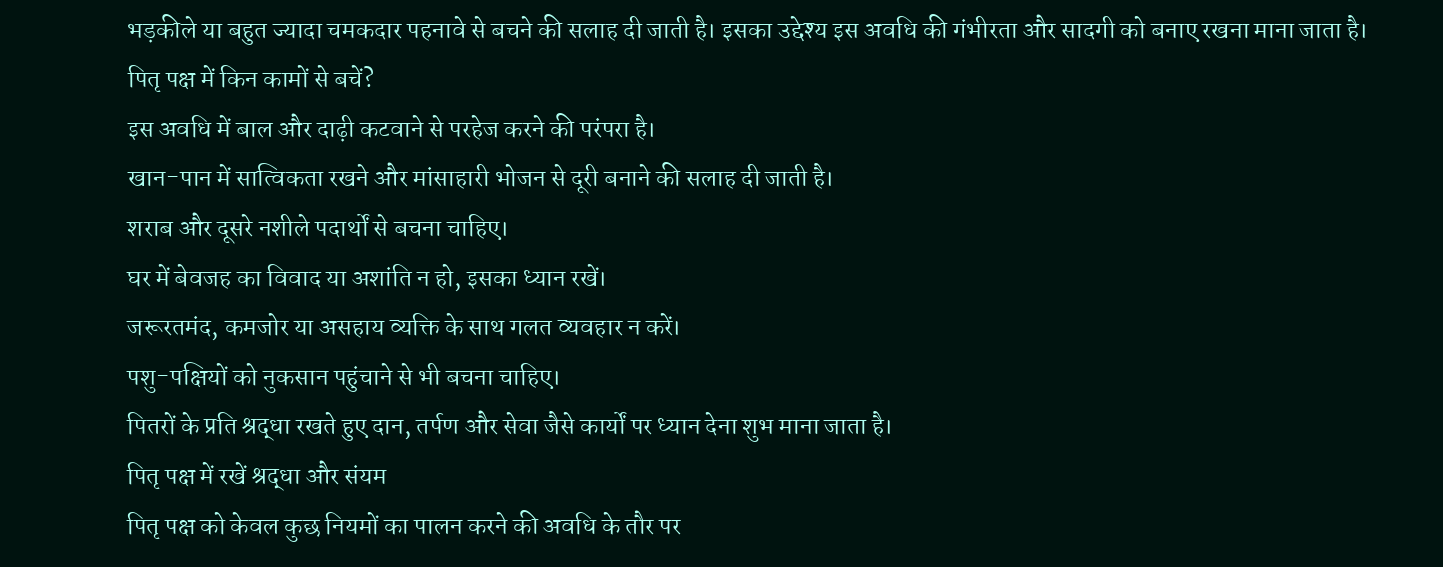भड़कीले या बहुत ज्यादा चमकदार पहनावे से बचने की सलाह दी जाती है। इसका उद्देश्य इस अवधि की गंभीरता और सादगी को बनाए रखना माना जाता है।
पितृ पक्ष में किन कामों से बचें?
इस अवधि में बाल और दाढ़ी कटवाने से परहेज करने की परंपरा है।
खान-पान में सात्विकता रखने और मांसाहारी भोजन से दूरी बनाने की सलाह दी जाती है।
शराब और दूसरे नशीले पदार्थों से बचना चाहिए।
घर में बेवजह का विवाद या अशांति न हो, इसका ध्यान रखें।
जरूरतमंद, कमजोर या असहाय व्यक्ति के साथ गलत व्यवहार न करें।
पशु-पक्षियों को नुकसान पहुंचाने से भी बचना चाहिए।
पितरों के प्रति श्रद्धा रखते हुए दान, तर्पण और सेवा जैसे कार्यों पर ध्यान देना शुभ माना जाता है।
पितृ पक्ष में रखें श्रद्धा और संयम
पितृ पक्ष को केवल कुछ नियमों का पालन करने की अवधि के तौर पर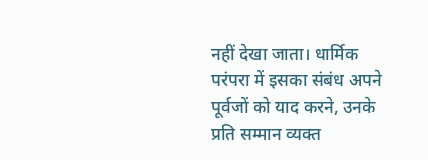नहीं देखा जाता। धार्मिक परंपरा में इसका संबंध अपने पूर्वजों को याद करने, उनके प्रति सम्मान व्यक्त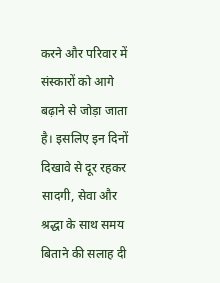करने और परिवार में संस्कारों को आगे बढ़ाने से जोड़ा जाता है। इसलिए इन दिनों दिखावे से दूर रहकर सादगी, सेवा और श्रद्धा के साथ समय बिताने की सलाह दी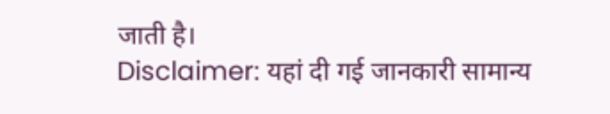जाती है।
Disclaimer: यहां दी गई जानकारी सामान्य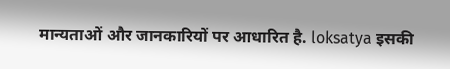मान्यताओं और जानकारियों पर आधारित है. loksatya इसकी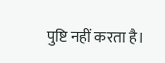पुष्टि नहीं करता है।